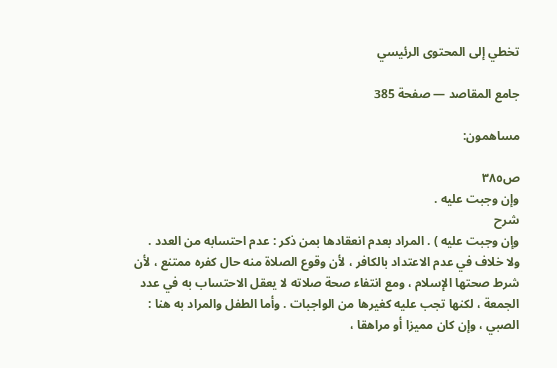تخطي إلى المحتوى الرئيسي

جامع المقاصد — صفحة 385

مساهمون:

ص٣٨٥
وإن وجبت عليه .
شرح
وإن وجبت عليه ) . المراد بعدم انعقادها بمن ذكر : عدم احتسابه من العدد . ولا خلاف في عدم الاعتداد بالكافر ، لأن وقوع الصلاة منه حال كفره ممتنع ، لأن شرط صحتها الإسلام ، ومع انتفاء صحة صلاته لا يعقل الاحتساب به في عدد الجمعة ، لكنها تجب عليه كغيرها من الواجبات . وأما الطفل والمراد به هنا : الصبي ، وإن كان مميزا أو مراهقا ،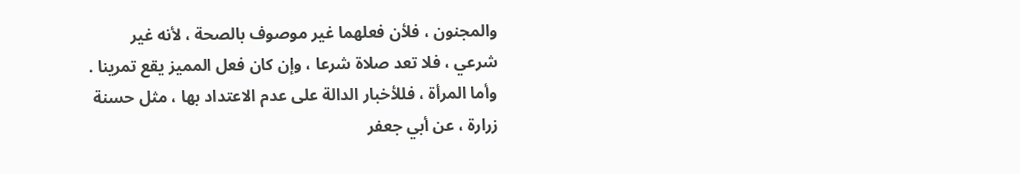والمجنون ، فلأن فعلهما غير موصوف بالصحة ، لأنه غير شرعي ، فلا تعد صلاة شرعا ، وإن كان فعل المميز يقع تمرينا . وأما المرأة ، فللأخبار الدالة على عدم الاعتداد بها ، مثل حسنة زرارة ، عن أبي جعفر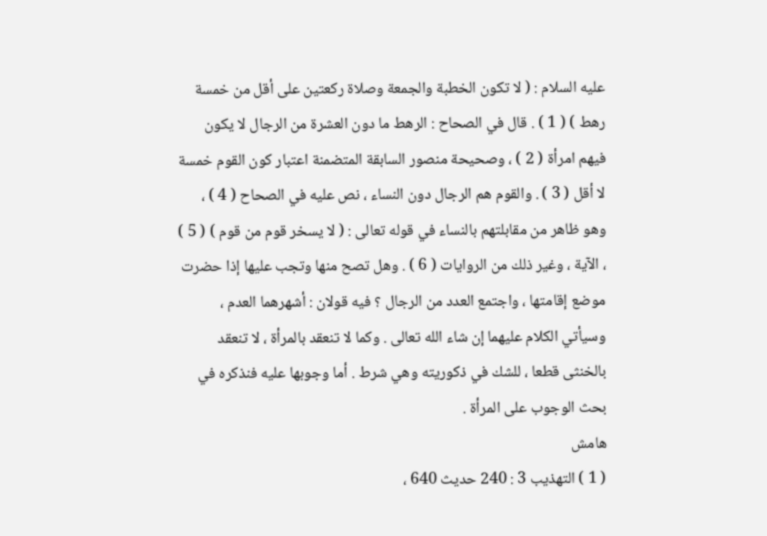عليه السلام : ( لا تكون الخطبة والجمعة وصلاة ركعتين على أقل من خمسة رهط ) ( 1 ) . قال في الصحاح : الرهط ما دون العشرة من الرجال لا يكون فيهم امرأة ( 2 ) ، وصحيحة منصور السابقة المتضمنة اعتبار كون القوم خمسة لا أقل ( 3 ) . والقوم هم الرجال دون النساء ، نص عليه في الصحاح ( 4 ) ، وهو ظاهر من مقابلتهم بالنساء في قوله تعالى : ( لا يسخر قوم من قوم ) ( 5 ) ، الآية ، وغير ذلك من الروايات ( 6 ) . وهل تصح منها وتجب عليها إذا حضرت موضع إقامتها ، واجتمع العدد من الرجال ؟ فيه قولان : أشهرهما العدم ، وسيأتي الكلام عليهما إن شاء الله تعالى . وكما لا تنعقد بالمرأة ، لا تنعقد بالخنثى قطعا ، للشك في ذكوريته وهي شرط . أما وجوبها عليه فنذكره في بحث الوجوب على المرأة .
هامش
( 1 ) التهذيب 3 : 240 حديث 640 ،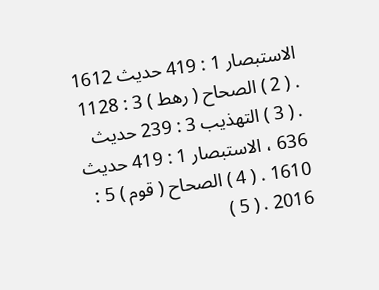الاستبصار 1 : 419 حديث 1612 . ( 2 ) الصحاح ( رهط ) 3 : 1128 . ( 3 ) التهذيب 3 : 239 حديث 636 ، الاستبصار 1 : 419 حديث 1610 . ( 4 ) الصحاح ( قوم ) 5 : 2016 . ( 5 )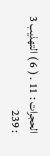الحجرات : 11 . ( 6 ) التهذيب 3 : 239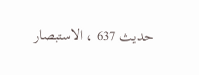حديث 637 ، الاستبصار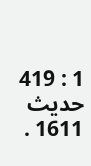1 : 419 حديث 1611 .